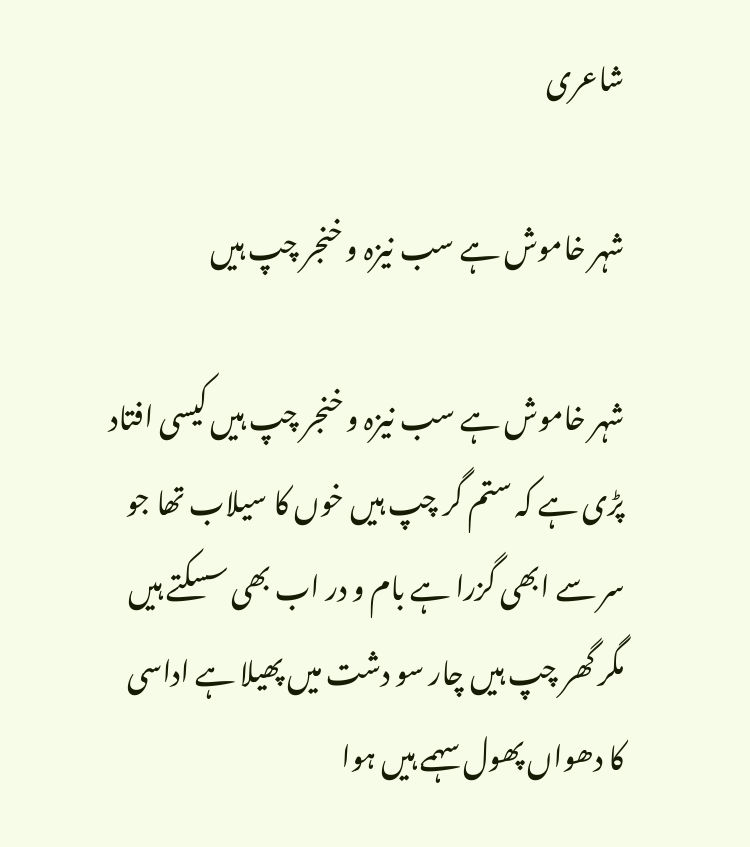شاعری

شہر خاموش ہے سب نیزہ و خنجر چپ ہیں

شہر خاموش ہے سب نیزہ و خنجر چپ ہیں کیسی افتاد پڑی ہے کہ ستم گر چپ ہیں خوں کا سیلاب تھا جو سر سے ابھی گزرا ہے بام و در اب بھی سسکتے ہیں مگر گھر چپ ہیں چار سو دشت میں پھیلا ہے اداسی کا دھواں پھول سہمے ہیں ہوا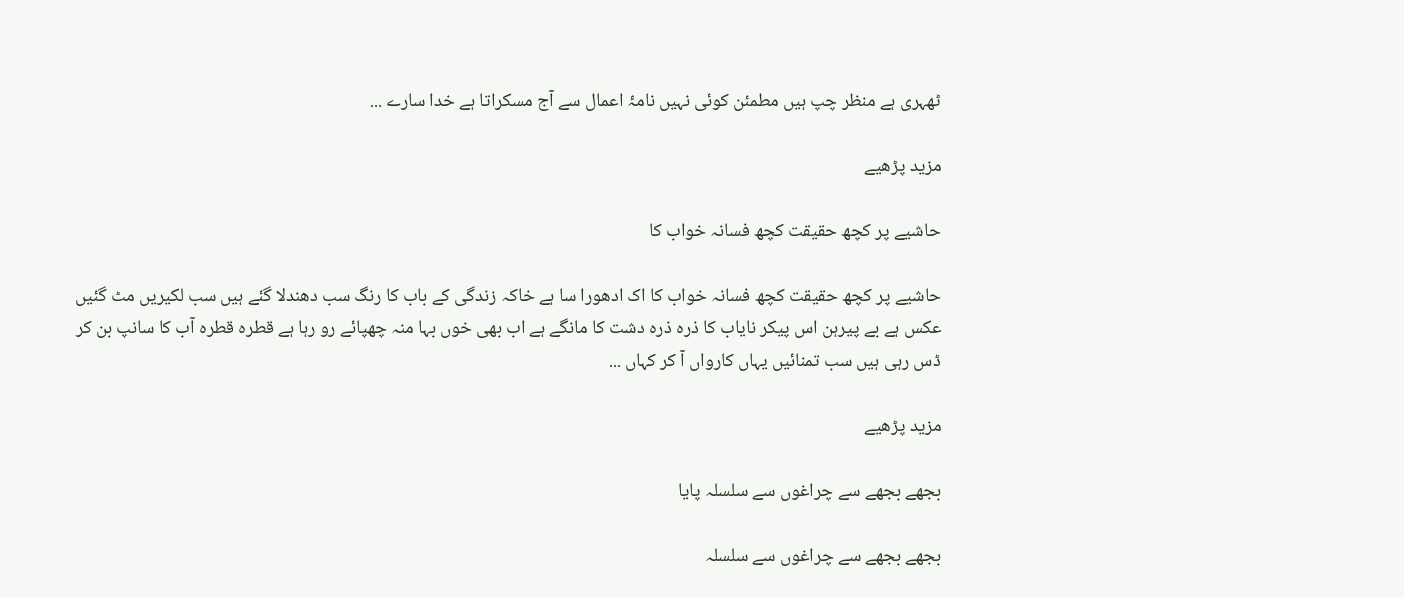ٹھہری ہے منظر چپ ہیں مطمئن کوئی نہیں نامۂ اعمال سے آج مسکراتا ہے خدا سارے ...

مزید پڑھیے

حاشیے پر کچھ حقیقت کچھ فسانہ خواب کا

حاشیے پر کچھ حقیقت کچھ فسانہ خواب کا اک ادھورا سا ہے خاکہ زندگی کے باب کا رنگ سب دھندلا گئے ہیں سب لکیریں مٹ گئیں عکس ہے بے پیرہن اس پیکر نایاب کا ذرہ ذرہ دشت کا مانگے ہے اب بھی خوں بہا منہ چھپائے رو رہا ہے قطرہ قطرہ آب کا سانپ بن کر ڈس رہی ہیں سب تمنائیں یہاں کارواں آ کر کہاں ...

مزید پڑھیے

بجھے بجھے سے چراغوں سے سلسلہ پایا

بجھے بجھے سے چراغوں سے سلسلہ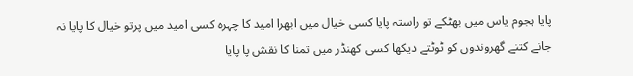پایا ہجوم یاس میں بھٹکے تو راستہ پایا کسی خیال میں ابھرا امید کا چہرہ کسی امید میں پرتو خیال کا پایا نہ جانے کتنے گھروندوں کو ٹوٹتے دیکھا کسی کھنڈر میں تمنا کا نقش پا پایا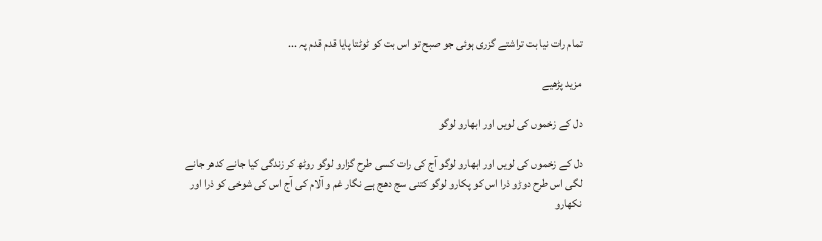تمام رات نیا بت تراشتے گزری ہوئی جو صبح تو اس بت کو ٹوٹتا پایا قدم قدم پہ ...

مزید پڑھیے

دل کے زخموں کی لویں اور ابھارو لوگو

دل کے زخموں کی لویں اور ابھارو لوگو آج کی رات کسی طرح گزارو لوگو روٹھ کر زندگی کیا جانے کدھر جانے لگی اس طرح دوڑو ذرا اس کو پکارو لوگو کتنی سج دھج ہے نگار غم و آلام کی آج اس کی شوخی کو ذرا اور نکھارو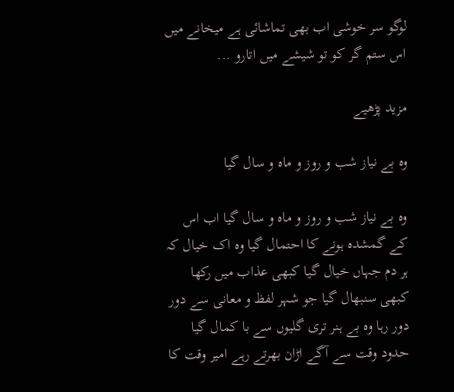لوگو سر خوشی اب بھی تماشائی ہے میخانے میں اس ستم گر کو تو شیشے میں اتارو ...

مزید پڑھیے

وہ بے نیاز شب و روز و ماہ و سال گیا

وہ بے نیاز شب و روز و ماہ و سال گیا اب اس کے گمشدہ ہونے کا احتمال گیا وہ اک خیال کہ ہر دم جہاں خیال گیا کبھی عذاب میں رکھا کبھی سنبھال گیا جو شہر لفظ و معانی سے دور دور رہا وہ بے ہنر تری گلیوں سے با کمال گیا حدود وقت سے آگے اڑان بھرتے رہے امیر وقت کا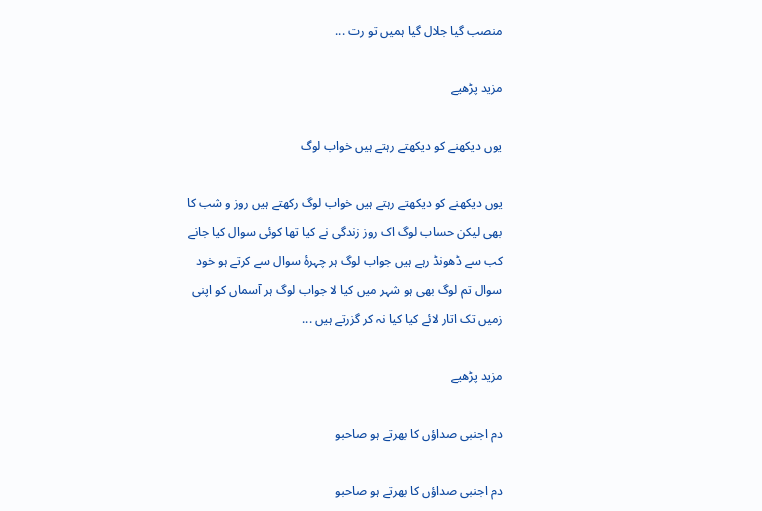منصب گیا جلال گیا ہمیں تو رت ...

مزید پڑھیے

یوں دیکھنے کو دیکھتے رہتے ہیں خواب لوگ

یوں دیکھنے کو دیکھتے رہتے ہیں خواب لوگ رکھتے ہیں روز و شب کا بھی لیکن حساب لوگ اک روز زندگی نے کیا تھا کوئی سوال کیا جانے کب سے ڈھونڈ رہے ہیں جواب لوگ ہر چہرۂ سوال سے کرتے ہو خود سوال تم لوگ بھی ہو شہر میں کیا لا جواب لوگ ہر آسماں کو اپنی زمیں تک اتار لائے کیا کیا نہ کر گزرتے ہیں ...

مزید پڑھیے

دم اجنبی صداؤں کا بھرتے ہو صاحبو

دم اجنبی صداؤں کا بھرتے ہو صاحبو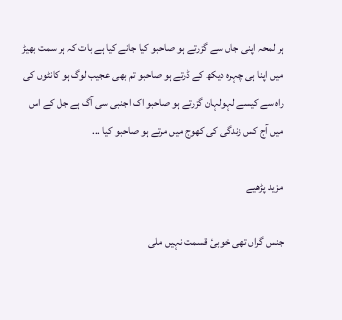ہر لمحہ اپنی جاں سے گزرتے ہو صاحبو کیا جانے کیا ہے بات کہ ہر سمت بھیڑ میں اپنا ہی چہرہ دیکھ کے ڈرتے ہو صاحبو تم بھی عجیب لوگ ہو کانٹوں کی راہ سے کیسے لہولہان گزرتے ہو صاحبو اک اجنبی سی آگ ہے جل کے اس میں آج کس زندگی کی کھوج میں مرتے ہو صاحبو کیا ...

مزید پڑھیے

جنس گراں تھی خوبیٔ قسمت نہیں ملی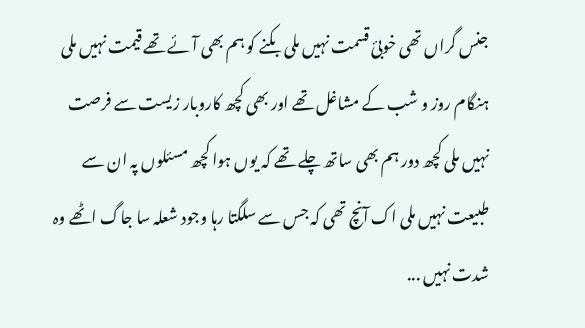جنس گراں تھی خوبیٔ قسمت نہیں ملی بکنے کو ہم بھی آئے تھے قیمت نہیں ملی ہنگام روز و شب کے مشاغل تھے اور بھی کچھ کاروبار زیست سے فرصت نہیں ملی کچھ دور ہم بھی ساتھ چلے تھے کہ یوں ہوا کچھ مسئلوں پہ ان سے طبیعت نہیں ملی اک آنچ تھی کہ جس سے سلگتا رہا وجود شعلہ سا جاگ اٹھے وہ شدت نہیں ...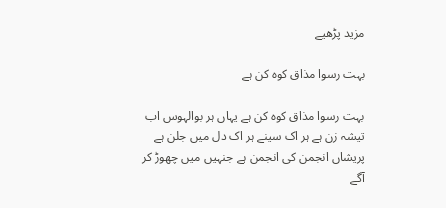مزید پڑھیے

بہت رسوا مذاق کوہ کن ہے

بہت رسوا مذاق کوہ کن ہے یہاں ہر بوالہوس اب تیشہ زن ہے ہر اک سینے ہر اک دل میں جلن ہے پریشاں انجمن کی انجمن ہے جنہیں میں چھوڑ کر آگے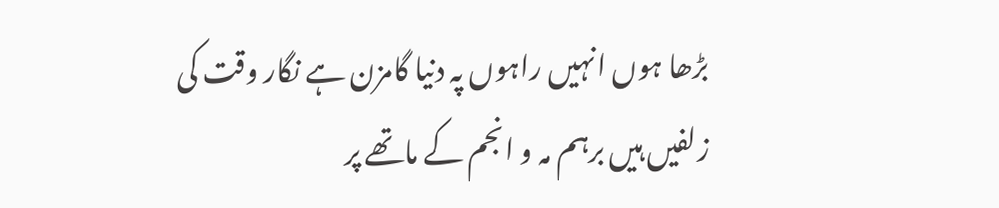بڑھا ہوں انہیں راہوں پہ دنیا گامزن ہے نگار وقت کی زلفیں ہیں برہم مہ و انجم کے ماتھے پر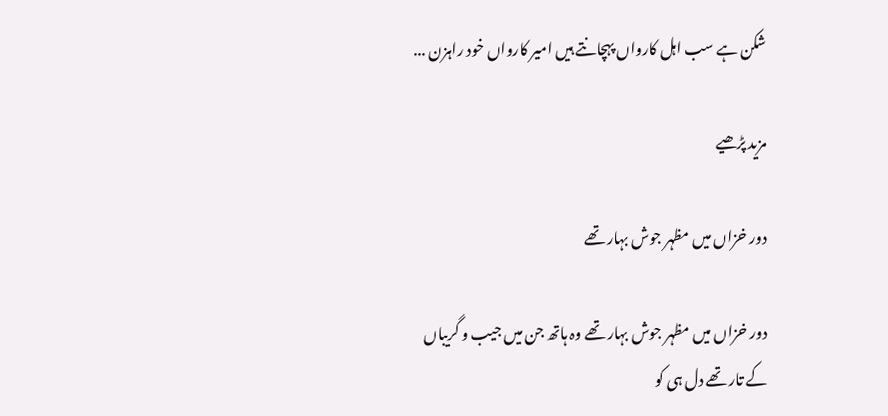شکن ہے سب اہل کارواں پہچانتے ہیں امیر کارواں خود راہزن ...

مزید پڑھیے

دور خزاں میں مظہر جوش بہار تھے

دور خزاں میں مظہر جوش بہار تھے وہ ہاتھ جن میں جیب و گریباں کے تار تھے دل ہی کو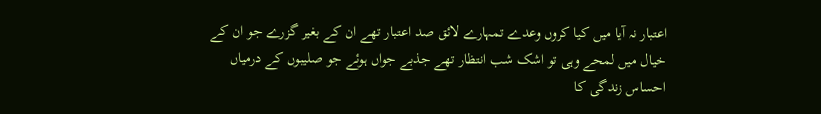اعتبار نہ آیا میں کیا کروں وعدے تمہارے لائق صد اعتبار تھے ان کے بغیر گزرے جو ان کے خیال میں لمحے وہی تو اشک شب انتظار تھے جذبے جواں ہوئے جو صلیبوں کے درمیاں احساس زندگی کا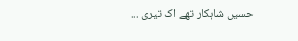حسیں شاہکار تھے اک تیری ...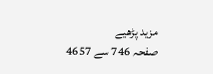مزید پڑھیے
صفحہ 746 سے 4657